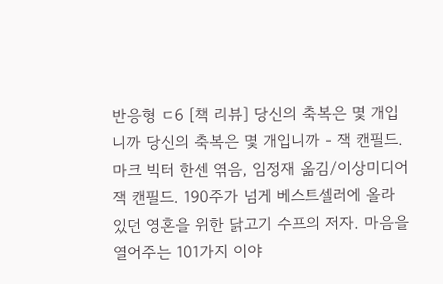반응형 ㄷ6 [책 리뷰] 당신의 축복은 몇 개입니까 당신의 축복은 몇 개입니까 - 잭 캔필드.마크 빅터 한센 엮음, 임정재 옮김/이상미디어 잭 캔필드. 190주가 넘게 베스트셀러에 올라 있던 영혼을 위한 닭고기 수프의 저자. 마음을 열어주는 101가지 이야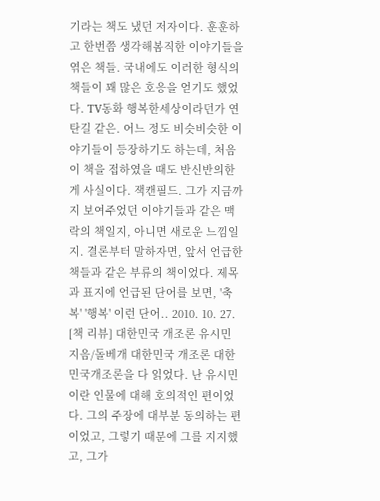기라는 책도 냈던 저자이다. 훈훈하고 한번쯤 생각해봄직한 이야기들을 엮은 책들. 국내에도 이러한 형식의 책들이 꽤 많은 호응을 얻기도 했었다. TV동화 행복한세상이라던가 연탄길 같은. 어느 정도 비슷비슷한 이야기들이 등장하기도 하는데, 처음 이 책을 접하였을 때도 반신반의한 게 사실이다. 잭캔필드. 그가 지금까지 보여주었던 이야기들과 같은 맥락의 책일지, 아니면 새로운 느낌일지. 결론부터 말하자면, 앞서 언급한 책들과 같은 부류의 책이었다. 제목과 표지에 언급된 단어를 보면, '축복' '행복' 이런 단어.. 2010. 10. 27. [책 리뷰] 대한민국 개조론 유시민 지음/돌베개 대한민국 개조론 대한민국개조론을 다 읽었다. 난 유시민이란 인물에 대해 호의적인 편이었다. 그의 주장에 대부분 동의하는 편이었고, 그렇기 때문에 그를 지지했고, 그가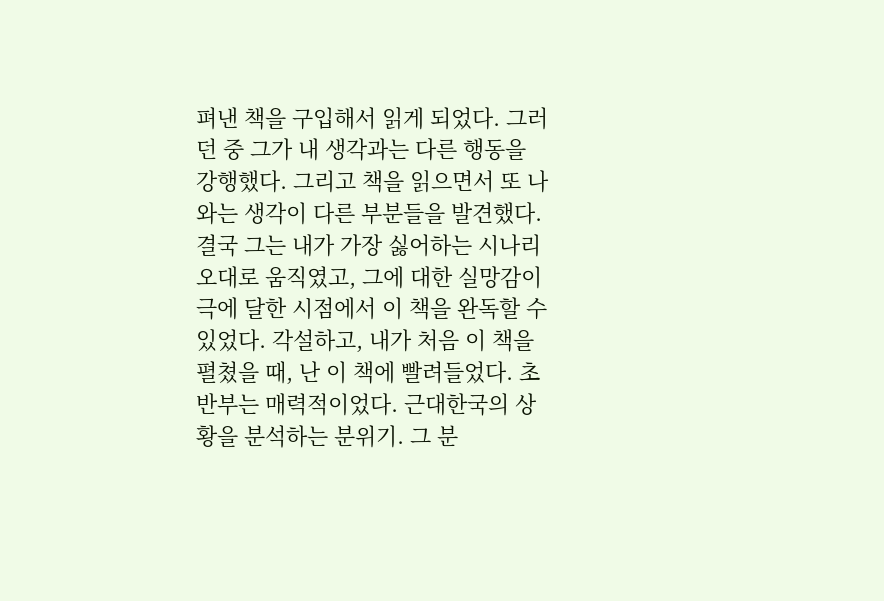펴낸 책을 구입해서 읽게 되었다. 그러던 중 그가 내 생각과는 다른 행동을 강행했다. 그리고 책을 읽으면서 또 나와는 생각이 다른 부분들을 발견했다. 결국 그는 내가 가장 싫어하는 시나리오대로 움직였고, 그에 대한 실망감이 극에 달한 시점에서 이 책을 완독할 수 있었다. 각설하고, 내가 처음 이 책을 펼쳤을 때, 난 이 책에 빨려들었다. 초반부는 매력적이었다. 근대한국의 상황을 분석하는 분위기. 그 분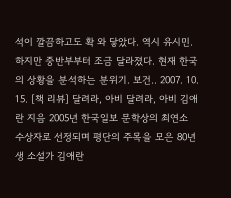석이 깔끔하고도 확 와 닿았다. 역시 유시민. 하지만 중반부부터 조금 달라졌다. 현재 한국의 상황을 분석하는 분위기. 보건.. 2007. 10. 15. [책 리뷰] 달려라, 아비 달려라, 아비 김애란 지음 2005년 한국일보 문학상의 최연소 수상자로 선정되며 평단의 주목을 모은 80년생 소설가 김애란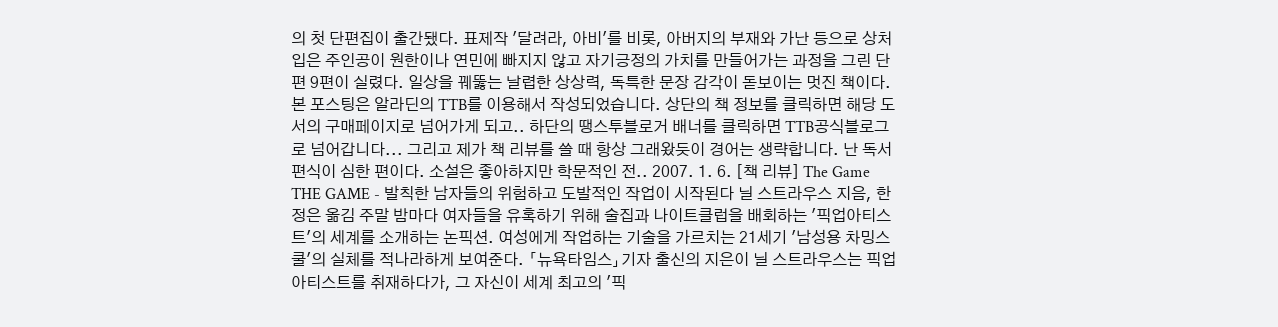의 첫 단편집이 출간됐다. 표제작 '달려라, 아비'를 비롯, 아버지의 부재와 가난 등으로 상처입은 주인공이 원한이나 연민에 빠지지 않고 자기긍정의 가치를 만들어가는 과정을 그린 단편 9편이 실렸다. 일상을 꿰뚫는 날렵한 상상력, 독특한 문장 감각이 돋보이는 멋진 책이다. 본 포스팅은 알라딘의 TTB를 이용해서 작성되었습니다. 상단의 책 정보를 클릭하면 해당 도서의 구매페이지로 넘어가게 되고.. 하단의 땡스투블로거 배너를 클릭하면 TTB공식블로그로 넘어갑니다... 그리고 제가 책 리뷰를 쓸 때 항상 그래왔듯이 경어는 생략합니다. 난 독서편식이 심한 편이다. 소설은 좋아하지만 학문적인 전.. 2007. 1. 6. [책 리뷰] The Game THE GAME - 발칙한 남자들의 위험하고 도발적인 작업이 시작된다 닐 스트라우스 지음, 한정은 옮김 주말 밤마다 여자들을 유혹하기 위해 술집과 나이트클럽을 배회하는 '픽업아티스트'의 세계를 소개하는 논픽션. 여성에게 작업하는 기술을 가르치는 21세기 '남성용 차밍스쿨'의 실체를 적나라하게 보여준다. 「뉴욕타임스」기자 출신의 지은이 닐 스트라우스는 픽업아티스트를 취재하다가, 그 자신이 세계 최고의 '픽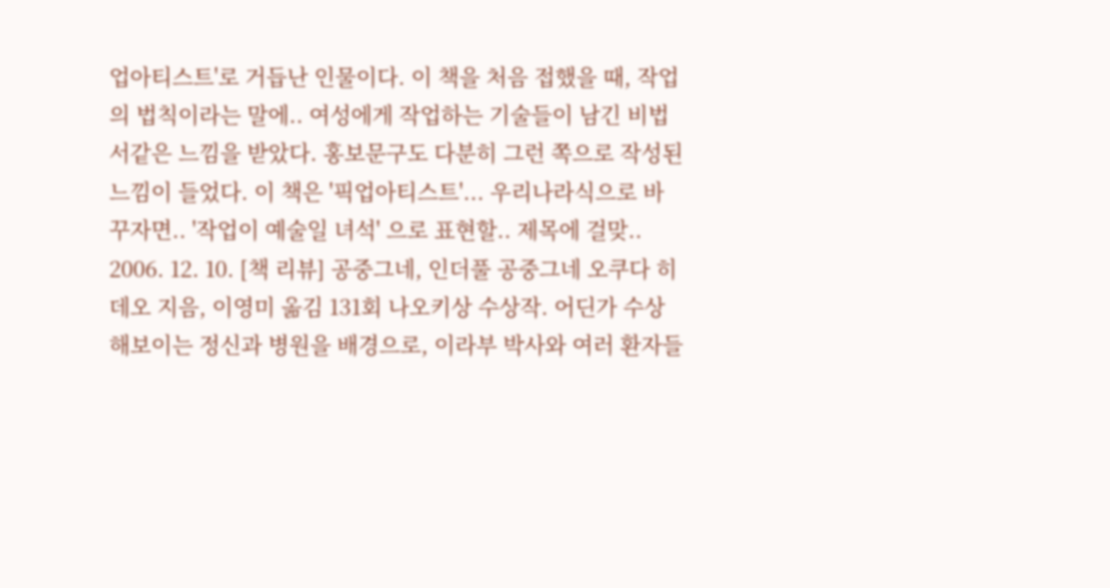업아티스트'로 거듭난 인물이다. 이 책을 처음 접했을 때, 작업의 법칙이라는 말에.. 여성에게 작업하는 기술들이 남긴 비법서같은 느낌을 받았다. 홍보문구도 다분히 그런 쪽으로 작성된 느낌이 들었다. 이 책은 '픽업아티스트'... 우리나라식으로 바꾸자면.. '작업이 예술일 녀석' 으로 표현할.. 제목에 걸맞.. 2006. 12. 10. [책 리뷰] 공중그네, 인더풀 공중그네 오쿠다 히데오 지음, 이영미 옮김 131회 나오키상 수상작. 어딘가 수상해보이는 정신과 병원을 배경으로, 이라부 박사와 여러 환자들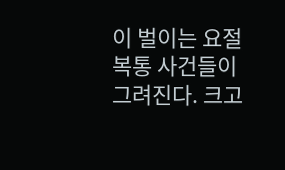이 벌이는 요절복통 사건들이 그려진다. 크고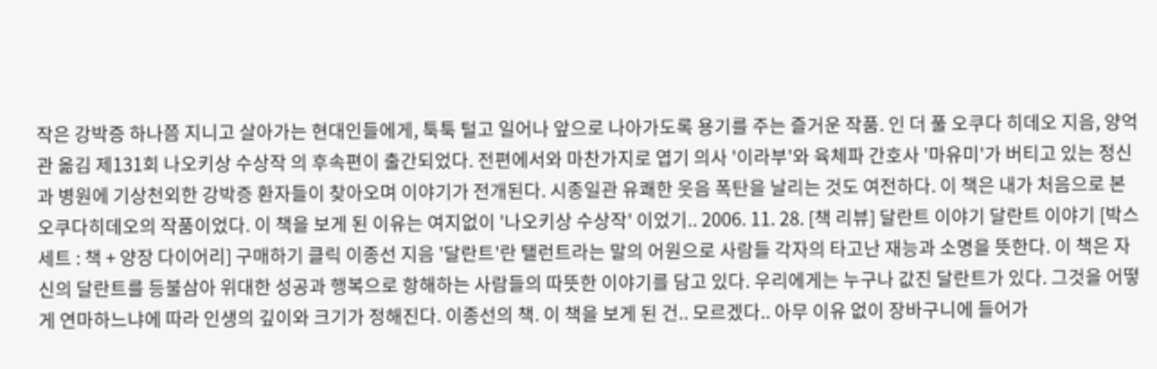작은 강박증 하나쯤 지니고 살아가는 현대인들에게, 툭툭 털고 일어나 앞으로 나아가도록 용기를 주는 즐거운 작품. 인 더 풀 오쿠다 히데오 지음, 양억관 옮김 제131회 나오키상 수상작 의 후속편이 출간되었다. 전편에서와 마찬가지로 엽기 의사 '이라부'와 육체파 간호사 '마유미'가 버티고 있는 정신과 병원에 기상천외한 강박증 환자들이 찾아오며 이야기가 전개된다. 시종일관 유쾌한 웃음 폭탄을 날리는 것도 여전하다. 이 책은 내가 처음으로 본 오쿠다히데오의 작품이었다. 이 책을 보게 된 이유는 여지없이 '나오키상 수상작' 이었기.. 2006. 11. 28. [책 리뷰] 달란트 이야기 달란트 이야기 [박스 세트 : 책 + 양장 다이어리] 구매하기 클릭 이종선 지음 '달란트'란 탤런트라는 말의 어원으로 사람들 각자의 타고난 재능과 소명을 뜻한다. 이 책은 자신의 달란트를 등불삼아 위대한 성공과 행복으로 항해하는 사람들의 따뜻한 이야기를 담고 있다. 우리에게는 누구나 값진 달란트가 있다. 그것을 어떻게 연마하느냐에 따라 인생의 깊이와 크기가 정해진다. 이종선의 책. 이 책을 보게 된 건.. 모르겠다.. 아무 이유 없이 장바구니에 들어가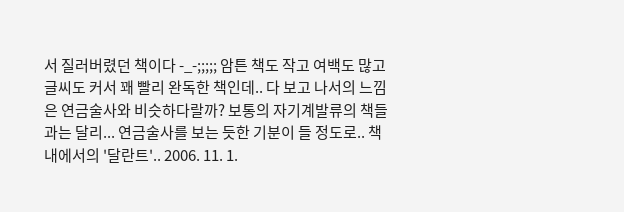서 질러버렸던 책이다 -_-;;;;; 암튼 책도 작고 여백도 많고 글씨도 커서 꽤 빨리 완독한 책인데.. 다 보고 나서의 느낌은 연금술사와 비슷하다랄까? 보통의 자기계발류의 책들과는 달리... 연금술사를 보는 듯한 기분이 들 정도로.. 책 내에서의 '달란트'.. 2006. 11. 1.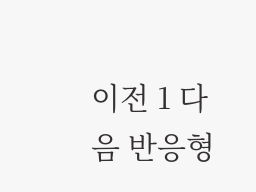이전 1 다음 반응형